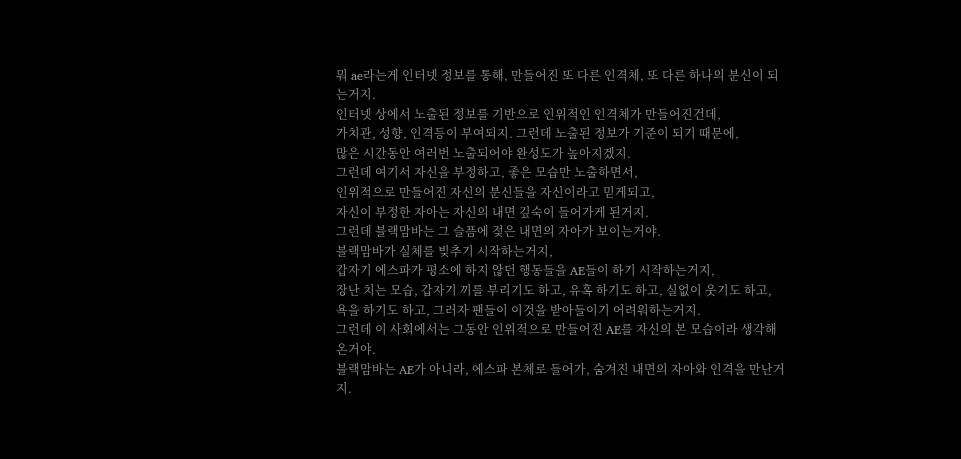뭐 ae라는게 인터넷 정보를 통해, 만들어진 또 다른 인격체, 또 다른 하나의 분신이 되는거지.
인터넷 상에서 노출된 정보를 기반으로 인위적인 인격체가 만들어진건데,
가치관, 성향, 인격등이 부여되지. 그런데 노출된 정보가 기준이 되기 때문에,
많은 시간동안 여러번 노출되어야 완성도가 높아지겠지.
그런데 여기서 자신을 부정하고, 좋은 모습만 노출하면서,
인위적으로 만들어진 자신의 분신들을 자신이라고 믿게되고,
자신이 부정한 자아는 자신의 내면 깊숙이 들어가게 된거지.
그런데 블랙맘바는 그 슬픔에 젖은 내면의 자아가 보이는거야.
블랙맘바가 실체를 빚추기 시작하는거지,
갑자기 에스파가 평소에 하지 않던 행동들을 AE들이 하기 시작하는거지,
장난 치는 모습, 갑자기 끼를 부리기도 하고, 유혹 하기도 하고, 실없이 웃기도 하고,
욕을 하기도 하고, 그러자 팬들이 이것을 받아들이기 어려워하는거지.
그런데 이 사회에서는 그동안 인위적으로 만들어진 AE를 자신의 본 모습이라 생각해온거야.
블랙맘바는 AE가 아니라, 에스파 본체로 들어가, 숨겨진 내면의 자아와 인격을 만난거지.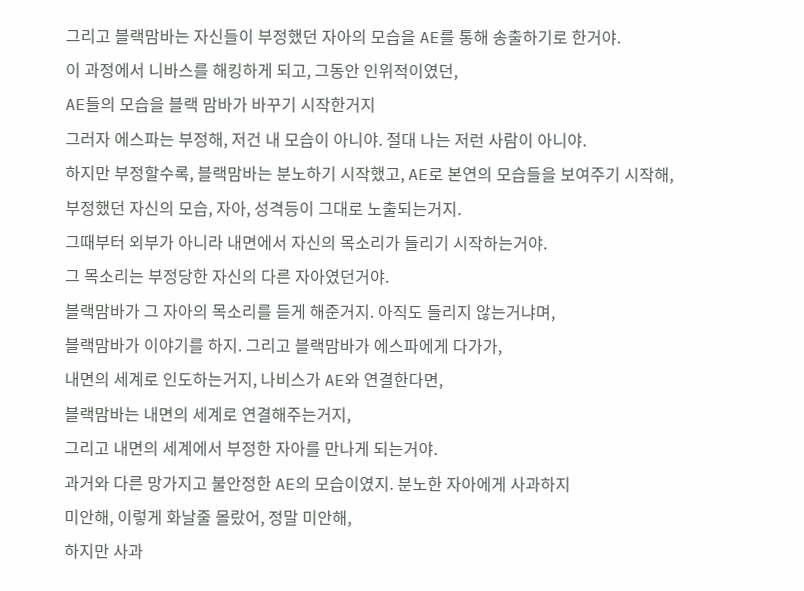그리고 블랙맘바는 자신들이 부정했던 자아의 모습을 AE를 통해 송출하기로 한거야.
이 과정에서 니바스를 해킹하게 되고, 그동안 인위적이였던,
AE들의 모습을 블랙 맘바가 바꾸기 시작한거지
그러자 에스파는 부정해, 저건 내 모습이 아니야. 절대 나는 저런 사람이 아니야.
하지만 부정할수록, 블랙맘바는 분노하기 시작했고, AE로 본연의 모습들을 보여주기 시작해,
부정했던 자신의 모습, 자아, 성격등이 그대로 노출되는거지.
그때부터 외부가 아니라 내면에서 자신의 목소리가 들리기 시작하는거야.
그 목소리는 부정당한 자신의 다른 자아였던거야.
블랙맘바가 그 자아의 목소리를 듣게 해준거지. 아직도 들리지 않는거냐며,
블랙맘바가 이야기를 하지. 그리고 블랙맘바가 에스파에게 다가가,
내면의 세계로 인도하는거지, 나비스가 AE와 연결한다면,
블랙맘바는 내면의 세계로 연결해주는거지,
그리고 내면의 세계에서 부정한 자아를 만나게 되는거야.
과거와 다른 망가지고 불안정한 AE의 모습이였지. 분노한 자아에게 사과하지
미안해, 이렇게 화날줄 몰랐어, 정말 미안해,
하지만 사과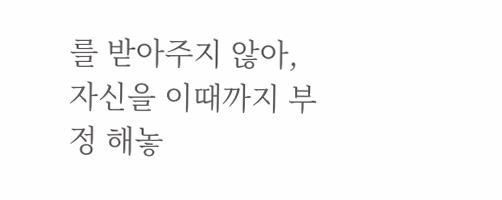를 받아주지 않아, 자신을 이때까지 부정 해놓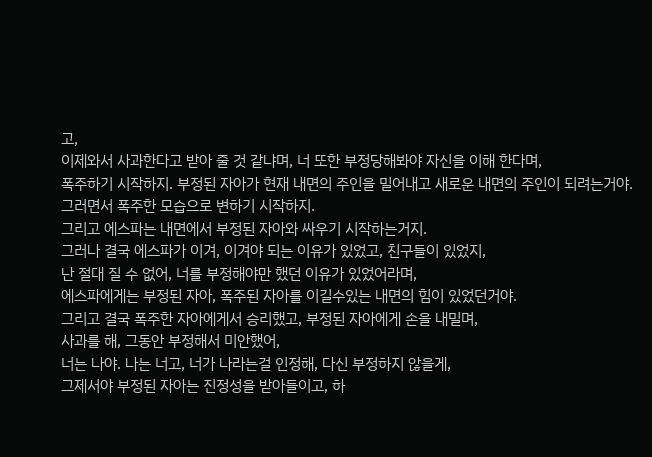고,
이제와서 사과한다고 받아 줄 것 같냐며, 너 또한 부정당해봐야 자신을 이해 한다며,
폭주하기 시작하지. 부정된 자아가 현재 내면의 주인을 밀어내고 새로운 내면의 주인이 되려는거야.
그러면서 폭주한 모습으로 변하기 시작하지.
그리고 에스파는 내면에서 부정된 자아와 싸우기 시작하는거지.
그러나 결국 에스파가 이겨, 이겨야 되는 이유가 있었고, 친구들이 있었지,
난 절대 질 수 없어, 너를 부정해야만 했던 이유가 있었어라며,
에스파에게는 부정된 자아, 폭주된 자아를 이길수있는 내면의 힘이 있었던거야.
그리고 결국 폭주한 자아에게서 승리했고, 부정된 자아에게 손을 내밀며,
사과를 해, 그동안 부정해서 미안했어,
너는 나야. 나는 너고, 너가 나라는걸 인정해, 다신 부정하지 않을게,
그제서야 부정된 자아는 진정성을 받아들이고, 하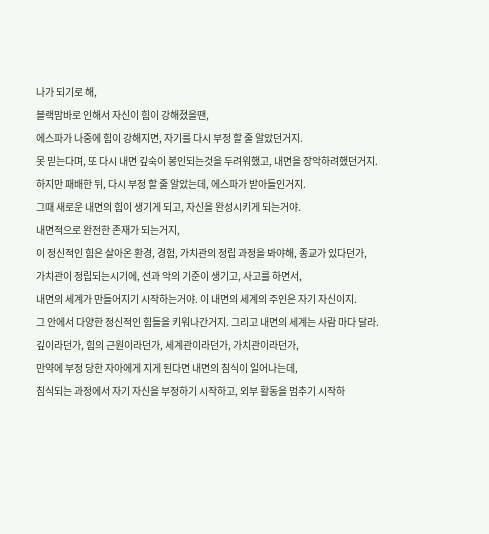나가 되기로 해,
블랙맘바로 인해서 자신이 힘이 강해졌을땐,
에스파가 나중에 힘이 강해지면, 자기를 다시 부정 할 줄 알았던거지.
못 믿는다며, 또 다시 내면 깊숙이 봉인되는것을 두려워했고, 내면을 장악하려했던거지.
하지만 패배한 뒤, 다시 부정 할 줄 알았는데, 에스파가 받아들인거지.
그때 새로운 내면의 힘이 생기게 되고, 자신을 완성시키게 되는거야.
내면적으로 완전한 존재가 되는거지,
이 정신적인 힘은 살아온 환경, 경험, 가치관의 정립 과정을 봐야해, 종교가 있다던가,
가치관이 정립되는시기에, 선과 악의 기준이 생기고, 사고를 하면서,
내면의 세계가 만들어지기 시작하는거야. 이 내면의 세계의 주인은 자기 자신이지.
그 안에서 다양한 정신적인 힘들을 키워나간거지. 그리고 내면의 세계는 사람 마다 달라.
깊이라던가, 힘의 근원이라던가, 세계관이라던가, 가치관이라던가,
만약에 부정 당한 자아에게 지게 된다면 내면의 침식이 일어나는데,
침식되는 과정에서 자기 자신을 부정하기 시작하고, 외부 활동을 멈추기 시작하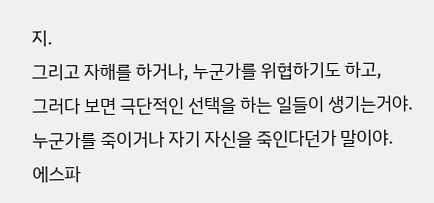지.
그리고 자해를 하거나, 누군가를 위협하기도 하고,
그러다 보면 극단적인 선택을 하는 일들이 생기는거야.
누군가를 죽이거나 자기 자신을 죽인다던가 말이야.
에스파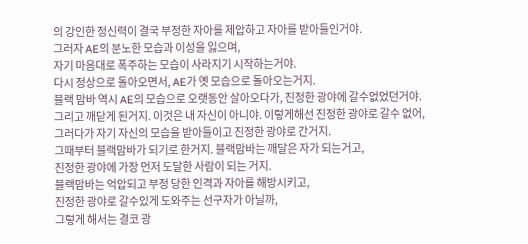의 강인한 정신력이 결국 부정한 자아를 제압하고 자아를 받아들인거야.
그러자 AE의 분노한 모습과 이성을 잃으며,
자기 마음대로 폭주하는 모습이 사라지기 시작하는거야.
다시 정상으로 돌아오면서, AE가 옛 모습으로 돌아오는거지.
블랙 맘바 역시 AE의 모습으로 오랫동안 살아오다가, 진정한 광야에 갈수없었던거야.
그리고 깨닫게 된거지. 이것은 내 자신이 아니야. 이렇게해선 진정한 광야로 갈수 없어,
그러다가 자기 자신의 모습을 받아들이고 진정한 광야로 간거지.
그때부터 블랙맘바가 되기로 한거지. 블랙맘바는 깨달은 자가 되는거고,
진정한 광야에 가장 먼저 도달한 사람이 되는 거지.
블랙맘바는 억압되고 부정 당한 인격과 자아를 해방시키고,
진정한 광야로 갈수있게 도와주는 선구자가 아닐까,
그렇게 해서는 결코 광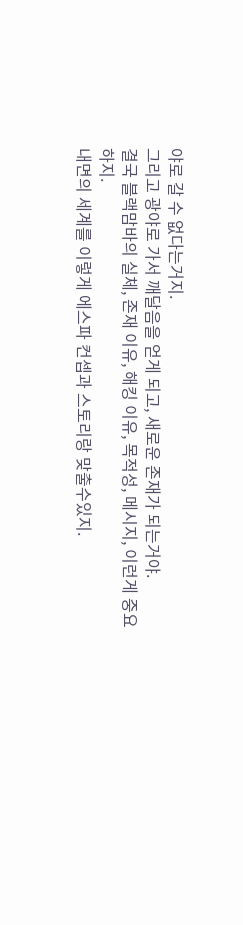야로 갈 수 없다는거지.
그리고 광야로 가서 깨달음을 얻게 되고, 새로운 존재가 되는거야.
결국 블랙맘바의 실체, 존재 이유, 해킹 이유, 목적성, 메시지, 이런게 중요하지.
내면의 세계를 이렇게 에스파 컨셉과 스토리랑 맞출수있지.